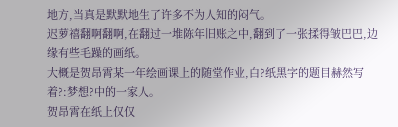地方,当真是默默地生了许多不为人知的闷气。
迟萝禧翻啊翻啊,在翻过一堆陈年旧账之中,翻到了一张揉得皱巴巴,边缘有些毛躁的画纸。
大概是贺昂霄某一年绘画课上的随堂作业,白?纸黑字的题目赫然写着?:梦想?中的一家人。
贺昂霄在纸上仅仅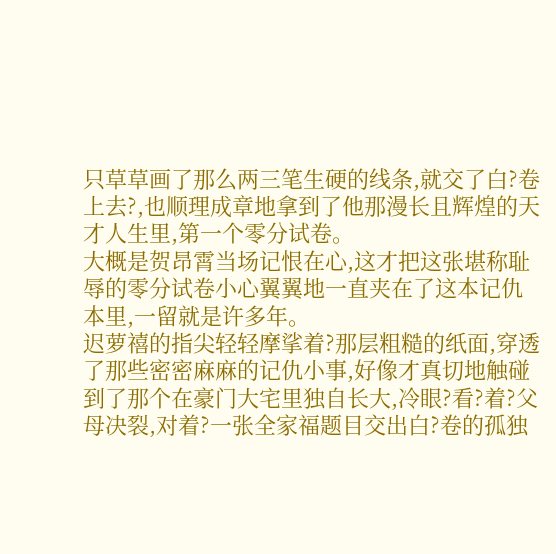只草草画了那么两三笔生硬的线条,就交了白?卷上去?,也顺理成章地拿到了他那漫长且辉煌的天才人生里,第一个零分试卷。
大概是贺昂霄当场记恨在心,这才把这张堪称耻辱的零分试卷小心翼翼地一直夹在了这本记仇本里,一留就是许多年。
迟萝禧的指尖轻轻摩挲着?那层粗糙的纸面,穿透了那些密密麻麻的记仇小事,好像才真切地触碰到了那个在豪门大宅里独自长大,冷眼?看?着?父母决裂,对着?一张全家福题目交出白?卷的孤独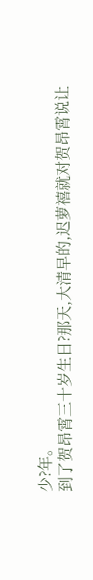少?年。
到了贺昂霄三十岁生日?那天,大清早的,迟萝禧就对贺昂霄说让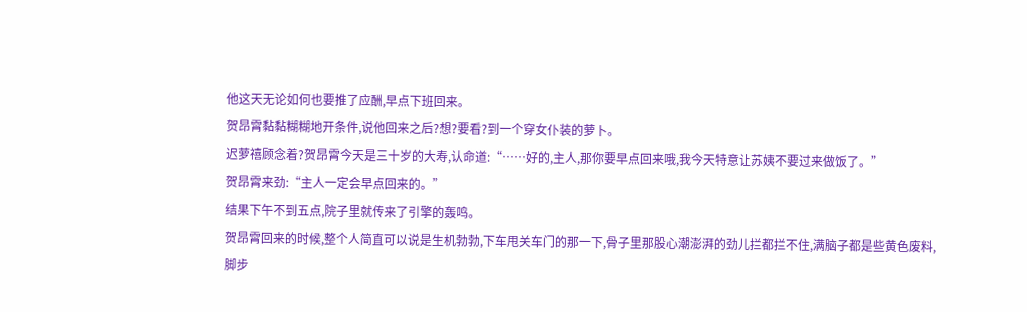他这天无论如何也要推了应酬,早点下班回来。
贺昂霄黏黏糊糊地开条件,说他回来之后?想?要看?到一个穿女仆装的萝卜。
迟萝禧顾念着?贺昂霄今天是三十岁的大寿,认命道:“……好的,主人,那你要早点回来哦,我今天特意让苏姨不要过来做饭了。”
贺昂霄来劲:“主人一定会早点回来的。”
结果下午不到五点,院子里就传来了引擎的轰鸣。
贺昂霄回来的时候,整个人简直可以说是生机勃勃,下车甩关车门的那一下,骨子里那股心潮澎湃的劲儿拦都拦不住,满脑子都是些黄色废料,脚步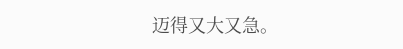迈得又大又急。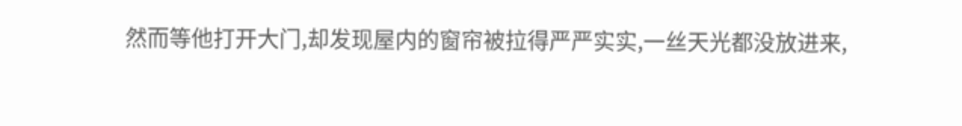然而等他打开大门,却发现屋内的窗帘被拉得严严实实,一丝天光都没放进来,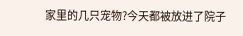家里的几只宠物?今天都被放进了院子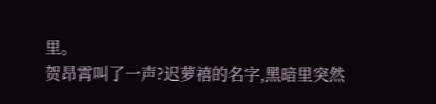里。
贺昂霄叫了一声?迟萝禧的名字,黑暗里突然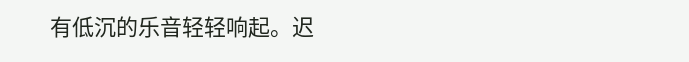有低沉的乐音轻轻响起。迟